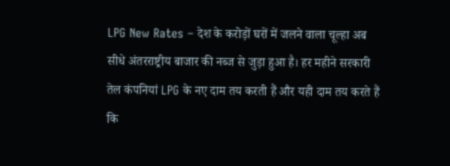LPG New Rates – देश के करोड़ों घरों में जलने वाला चूल्हा अब सीधे अंतरराष्ट्रीय बाजार की नब्ज से जुड़ा हुआ है। हर महीने सरकारी तेल कंपनियां LPG के नए दाम तय करती हैं और यही दाम तय करते हैं कि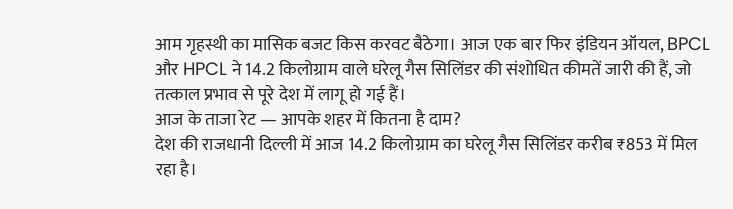आम गृहस्थी का मासिक बजट किस करवट बैठेगा। आज एक बार फिर इंडियन ऑयल, BPCL और HPCL ने 14.2 किलोग्राम वाले घरेलू गैस सिलिंडर की संशोधित कीमतें जारी की हैं, जो तत्काल प्रभाव से पूरे देश में लागू हो गई हैं।
आज के ताजा रेट — आपके शहर में कितना है दाम?
देश की राजधानी दिल्ली में आज 14.2 किलोग्राम का घरेलू गैस सिलिंडर करीब ₹853 में मिल रहा है।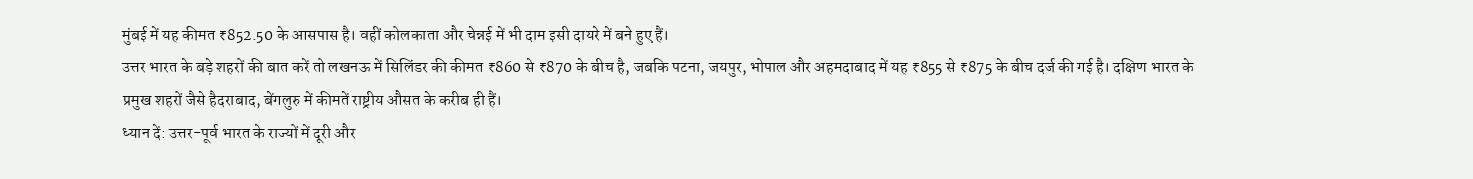मुंबई में यह कीमत ₹852.50 के आसपास है। वहीं कोलकाता और चेन्नई में भी दाम इसी दायरे में बने हुए हैं।
उत्तर भारत के बड़े शहरों की बात करें तो लखनऊ में सिलिंडर की कीमत ₹860 से ₹870 के बीच है, जबकि पटना, जयपुर, भोपाल और अहमदाबाद में यह ₹855 से ₹875 के बीच दर्ज की गई है। दक्षिण भारत के प्रमुख शहरों जैसे हैदराबाद, बेंगलुरु में कीमतें राष्ट्रीय औसत के करीब ही हैं।
ध्यान दें: उत्तर-पूर्व भारत के राज्यों में दूरी और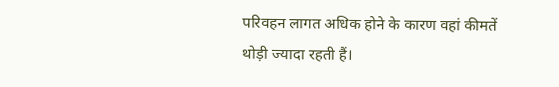परिवहन लागत अधिक होने के कारण वहां कीमतें थोड़ी ज्यादा रहती हैं।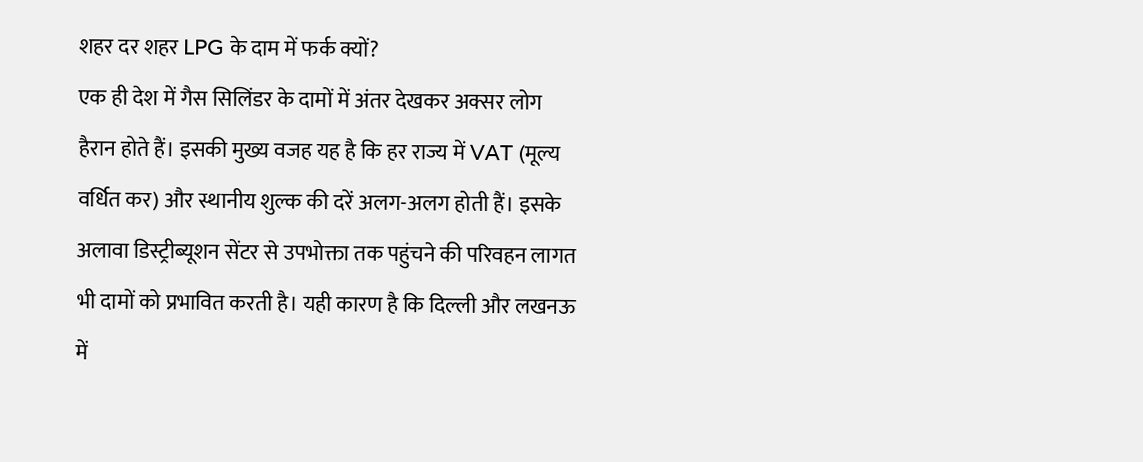शहर दर शहर LPG के दाम में फर्क क्यों?
एक ही देश में गैस सिलिंडर के दामों में अंतर देखकर अक्सर लोग हैरान होते हैं। इसकी मुख्य वजह यह है कि हर राज्य में VAT (मूल्य वर्धित कर) और स्थानीय शुल्क की दरें अलग-अलग होती हैं। इसके अलावा डिस्ट्रीब्यूशन सेंटर से उपभोक्ता तक पहुंचने की परिवहन लागत भी दामों को प्रभावित करती है। यही कारण है कि दिल्ली और लखनऊ में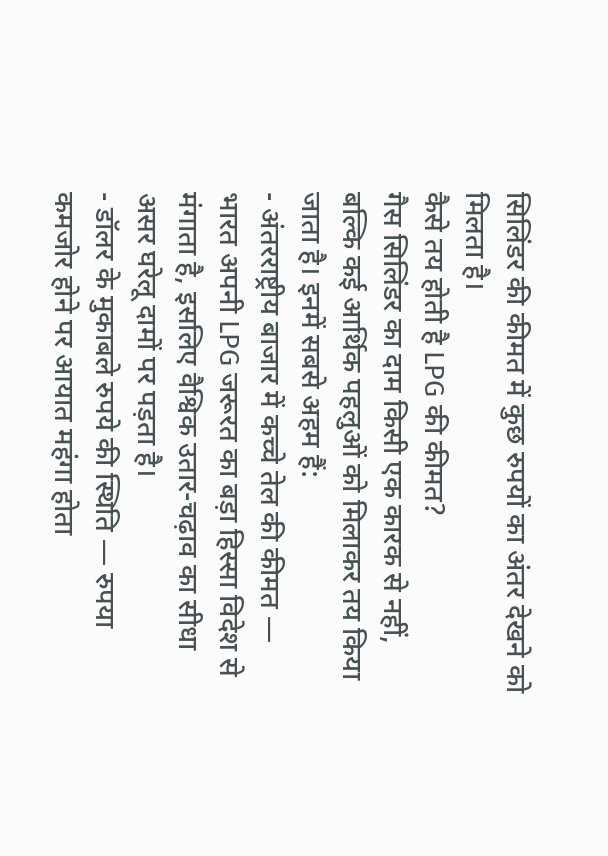सिलिंडर की कीमत में कुछ रुपयों का अंतर देखने को मिलता है।
कैसे तय होती है LPG की कीमत?
गैस सिलिंडर का दाम किसी एक कारक से नहीं, बल्कि कई आर्थिक पहलुओं को मिलाकर तय किया जाता है। इनमें सबसे अहम हैं:
- अंतरराष्ट्रीय बाजार में कच्चे तेल की कीमत — भारत अपनी LPG जरूरत का बड़ा हिस्सा विदेश से मंगाता है, इसलिए वैश्विक उतार-चढ़ाव का सीधा असर घरेलू दामों पर पड़ता है।
- डॉलर के मुकाबले रुपये की स्थिति — रुपया कमजोर होने पर आयात महंगा होता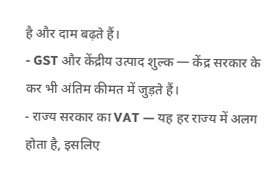है और दाम बढ़ते हैं।
- GST और केंद्रीय उत्पाद शुल्क — केंद्र सरकार के कर भी अंतिम कीमत में जुड़ते हैं।
- राज्य सरकार का VAT — यह हर राज्य में अलग होता है, इसलिए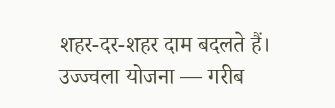शहर-दर-शहर दाम बदलते हैं।
उज्ज्वला योजना — गरीब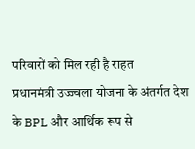परिवारों को मिल रही है राहत
प्रधानमंत्री उज्ज्वला योजना के अंतर्गत देश के BPL और आर्थिक रूप से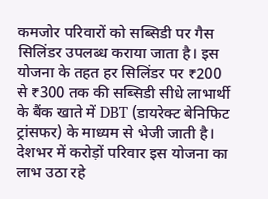कमजोर परिवारों को सब्सिडी पर गैस सिलिंडर उपलब्ध कराया जाता है। इस योजना के तहत हर सिलिंडर पर ₹200 से ₹300 तक की सब्सिडी सीधे लाभार्थी के बैंक खाते में DBT (डायरेक्ट बेनिफिट ट्रांसफर) के माध्यम से भेजी जाती है। देशभर में करोड़ों परिवार इस योजना का लाभ उठा रहे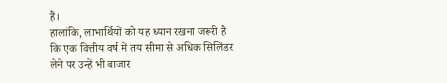हैं।
हालांकि, लाभार्थियों को यह ध्यान रखना जरूरी है कि एक वित्तीय वर्ष में तय सीमा से अधिक सिलिंडर लेने पर उन्हें भी बाजार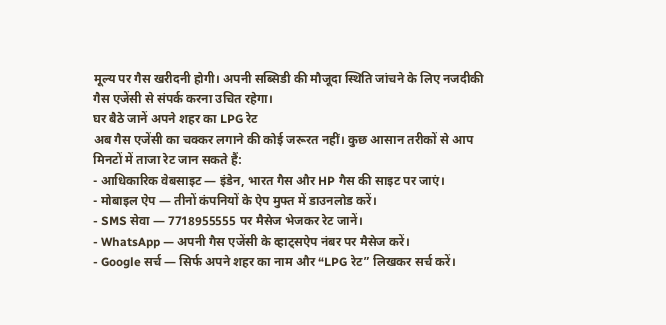मूल्य पर गैस खरीदनी होगी। अपनी सब्सिडी की मौजूदा स्थिति जांचने के लिए नजदीकी गैस एजेंसी से संपर्क करना उचित रहेगा।
घर बैठे जानें अपने शहर का LPG रेट
अब गैस एजेंसी का चक्कर लगाने की कोई जरूरत नहीं। कुछ आसान तरीकों से आप मिनटों में ताजा रेट जान सकते हैं:
- आधिकारिक वेबसाइट — इंडेन, भारत गैस और HP गैस की साइट पर जाएं।
- मोबाइल ऐप — तीनों कंपनियों के ऐप मुफ्त में डाउनलोड करें।
- SMS सेवा — 7718955555 पर मैसेज भेजकर रेट जानें।
- WhatsApp — अपनी गैस एजेंसी के व्हाट्सऐप नंबर पर मैसेज करें।
- Google सर्च — सिर्फ अपने शहर का नाम और “LPG रेट” लिखकर सर्च करें।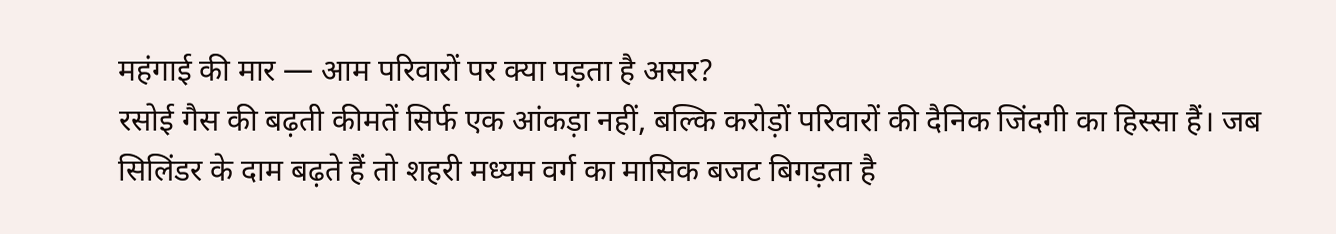महंगाई की मार — आम परिवारों पर क्या पड़ता है असर?
रसोई गैस की बढ़ती कीमतें सिर्फ एक आंकड़ा नहीं, बल्कि करोड़ों परिवारों की दैनिक जिंदगी का हिस्सा हैं। जब सिलिंडर के दाम बढ़ते हैं तो शहरी मध्यम वर्ग का मासिक बजट बिगड़ता है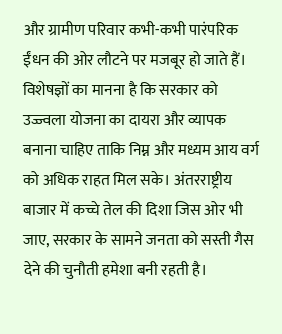और ग्रामीण परिवार कभी-कभी पारंपरिक ईंधन की ओर लौटने पर मजबूर हो जाते हैं।
विशेषज्ञों का मानना है कि सरकार को उज्ज्वला योजना का दायरा और व्यापक बनाना चाहिए ताकि निम्न और मध्यम आय वर्ग को अधिक राहत मिल सके। अंतरराष्ट्रीय बाजार में कच्चे तेल की दिशा जिस ओर भी जाए, सरकार के सामने जनता को सस्ती गैस देने की चुनौती हमेशा बनी रहती है।